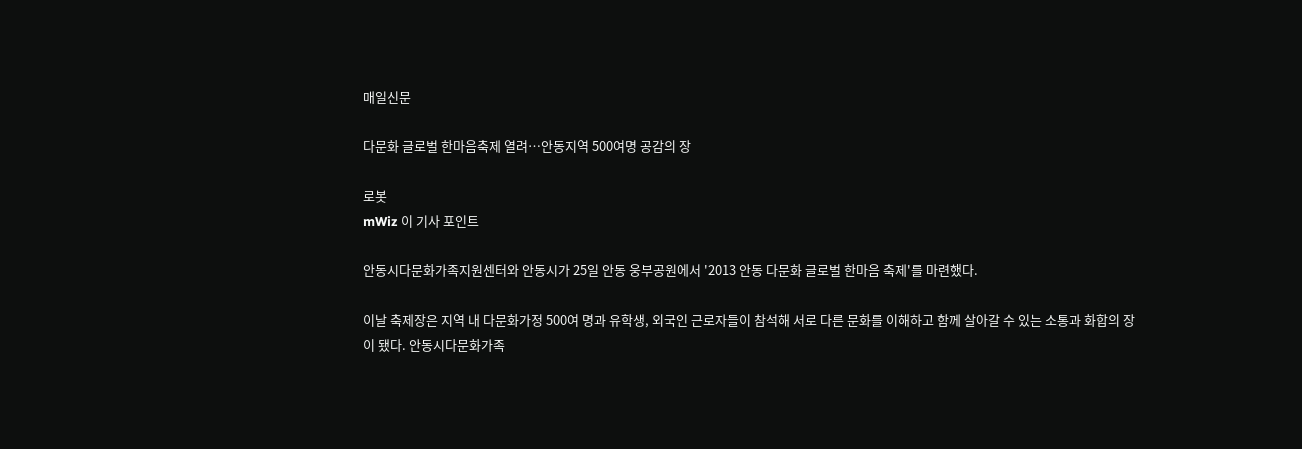매일신문

다문화 글로벌 한마음축제 열려…안동지역 500여명 공감의 장

로봇
mWiz 이 기사 포인트

안동시다문화가족지원센터와 안동시가 25일 안동 웅부공원에서 '2013 안동 다문화 글로벌 한마음 축제'를 마련했다.

이날 축제장은 지역 내 다문화가정 500여 명과 유학생, 외국인 근로자들이 참석해 서로 다른 문화를 이해하고 함께 살아갈 수 있는 소통과 화합의 장이 됐다. 안동시다문화가족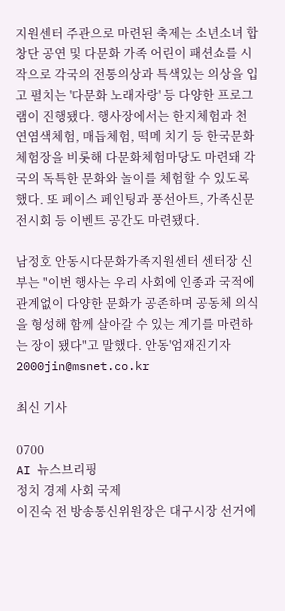지원센터 주관으로 마련된 축제는 소년소녀 합창단 공연 및 다문화 가족 어린이 패션쇼를 시작으로 각국의 전통의상과 특색있는 의상을 입고 펼치는 '다문화 노래자랑' 등 다양한 프로그램이 진행됐다. 행사장에서는 한지체험과 천연염색체험, 매듭체험, 떡메 치기 등 한국문화 체험장을 비롯해 다문화체험마당도 마련돼 각국의 독특한 문화와 놀이를 체험할 수 있도록 했다. 또 페이스 페인팅과 풍선아트, 가족신문 전시회 등 이벤트 공간도 마련됐다.

남정호 안동시다문화가족지원센터 센터장 신부는 "이번 행사는 우리 사회에 인종과 국적에 관계없이 다양한 문화가 공존하며 공동체 의식을 형성해 함께 살아갈 수 있는 계기를 마련하는 장이 됐다"고 말했다. 안동'엄재진기자 2000jin@msnet.co.kr

최신 기사

0700
AI 뉴스브리핑
정치 경제 사회 국제
이진숙 전 방송통신위원장은 대구시장 선거에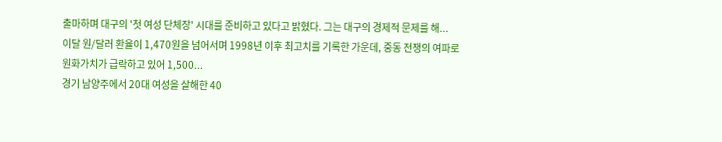출마하며 대구의 '첫 여성 단체장' 시대를 준비하고 있다고 밝혔다. 그는 대구의 경제적 문제를 해...
이달 원/달러 환율이 1,470원을 넘어서며 1998년 이후 최고치를 기록한 가운데, 중동 전쟁의 여파로 원화가치가 급락하고 있어 1,500...
경기 남양주에서 20대 여성을 살해한 40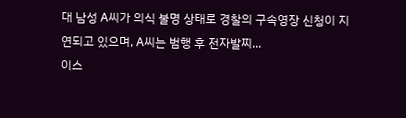대 남성 A씨가 의식 불명 상태로 경찰의 구속영장 신청이 지연되고 있으며, A씨는 범행 후 전자발찌...
이스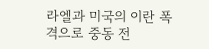라엘과 미국의 이란 폭격으로 중동 전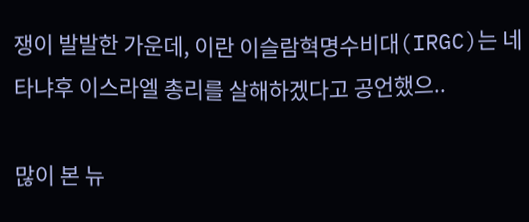쟁이 발발한 가운데, 이란 이슬람혁명수비대(IRGC)는 네타냐후 이스라엘 총리를 살해하겠다고 공언했으..

많이 본 뉴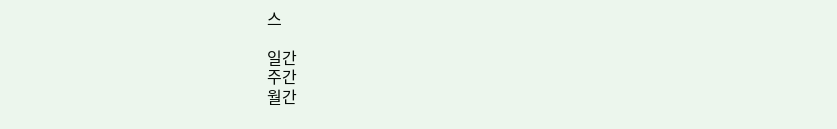스

일간
주간
월간